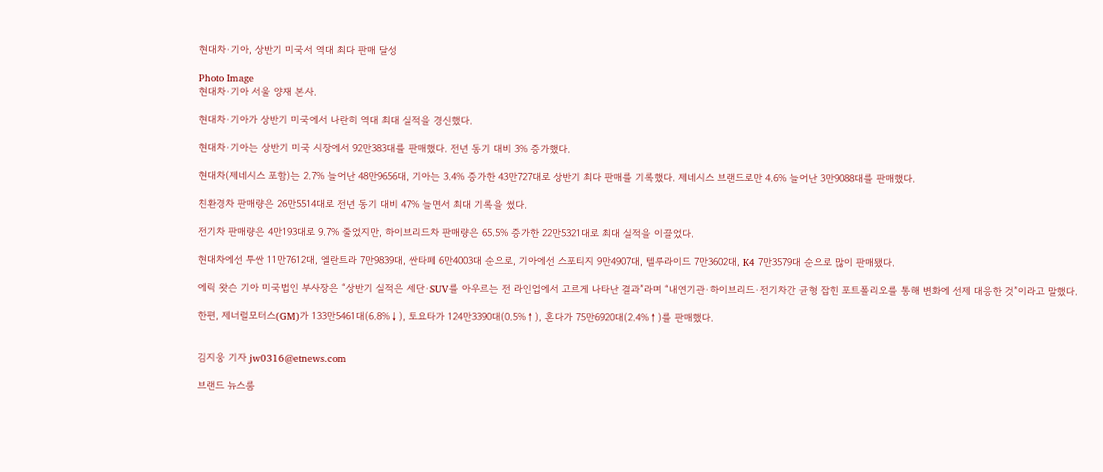현대차·기아, 상반기 미국서 역대 최다 판매 달성

Photo Image
현대차·기아 서울 양재 본사.

현대차·기아가 상반기 미국에서 나란히 역대 최대 실적을 경신했다.

현대차·기아는 상반기 미국 시장에서 92만383대를 판매했다. 전년 동기 대비 3% 증가했다.

현대차(제네시스 포함)는 2.7% 늘어난 48만9656대, 기아는 3.4% 증가한 43만727대로 상반기 최다 판매를 기록했다. 제네시스 브랜드로만 4.6% 늘어난 3만9088대를 판매했다.

친환경차 판매량은 26만5514대로 전년 동기 대비 47% 늘면서 최대 기록을 썼다.

전기차 판매량은 4만193대로 9.7% 줄었지만, 하이브리드차 판매량은 65.5% 증가한 22만5321대로 최대 실적을 이끌었다.

현대차에선 투싼 11만7612대, 엘란트라 7만9839대, 싼타페 6만4003대 순으로, 기아에선 스포티지 9만4907대, 텔루라이드 7만3602대, K4 7만3579대 순으로 많이 판매됐다.

에릭 왓슨 기아 미국법인 부사장은 “상반기 실적은 세단·SUV를 아우르는 전 라인업에서 고르게 나타난 결과”라며 “내연기관·하이브리드·전기차간 균형 잡힌 포트폴리오를 통해 변화에 선제 대응한 것”이라고 말했다.

한편, 제너럴모터스(GM)가 133만5461대(6.8%↓), 토요타가 124만3390대(0.5%↑), 혼다가 75만6920대(2.4%↑)를 판매했다.


김지웅 기자 jw0316@etnews.com

브랜드 뉴스룸